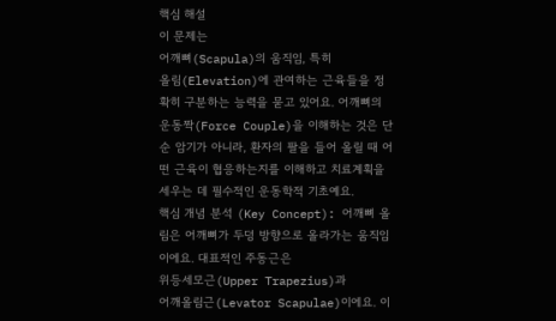핵심 해설
이 문제는
어깨뼈(Scapula)의 움직임, 특히
올림(Elevation)에 관여하는 근육들을 정확히 구분하는 능력을 묻고 있어요. 어깨뼈의 운동짝(Force Couple)을 이해하는 것은 단순 암기가 아니라, 환자의 팔을 들어 올릴 때 어떤 근육이 협응하는지를 이해하고 치료계획을 세우는 데 필수적인 운동학적 기초예요.
핵심 개념 분석 (Key Concept): 어깨뼈 올림은 어깨뼈가 두덩 방향으로 올라가는 움직임이에요. 대표적인 주동근은
위등세모근(Upper Trapezius)과
어깨올림근(Levator Scapulae)이에요. 이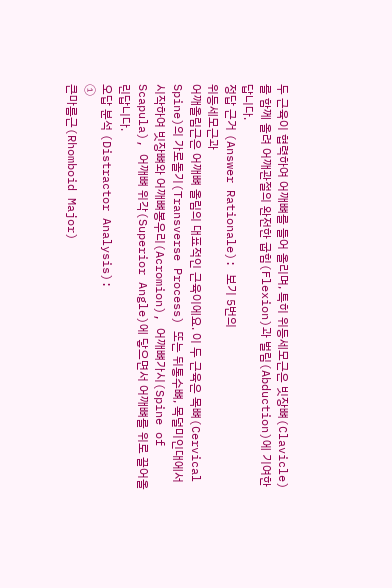두 근육이 협력하여 어깨뼈를 들어 올리며, 특히 위등세모근은 빗장뼈(Clavicle)를 함께 올려 어깨관절의 완전한 굽힘(Flexion)과 벌림(Abduction)에 기여한답니다.
정답 근거 (Answer Rationale): 보기 5번의
위등세모근과
어깨올림근은 어깨뼈 올림의 대표적인 근육이에요. 이 두 근육은 목뼈(Cervical Spine)의 가로돌기(Transverse Process) 또는 뒤통수뼈, 목덜미인대에서 시작하여 빗장뼈와 어깨뼈봉우리(Acromion), 어깨뼈가시(Spine of Scapula), 어깨뼈 위각(Superior Angle)에 닿으면서 어깨뼈를 위로 끌어올린답니다.
오답 분석 (Distractor Analysis):
①
큰마름근(Rhomboid Major)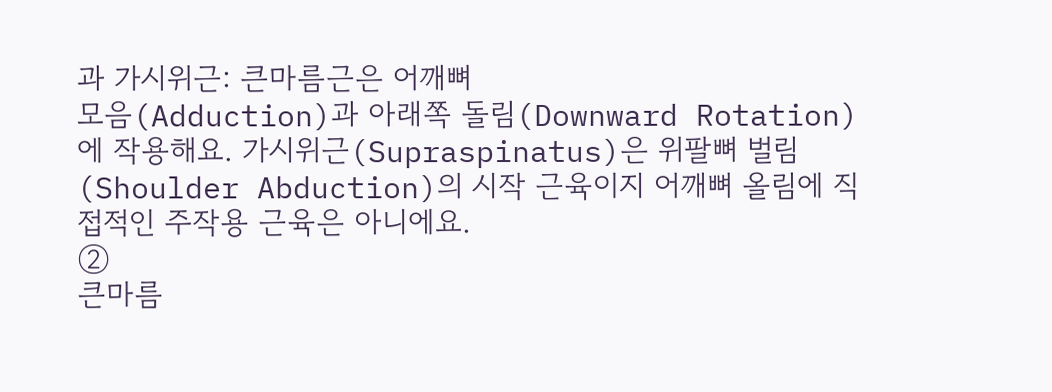과 가시위근: 큰마름근은 어깨뼈
모음(Adduction)과 아래쪽 돌림(Downward Rotation)에 작용해요. 가시위근(Supraspinatus)은 위팔뼈 벌림(Shoulder Abduction)의 시작 근육이지 어깨뼈 올림에 직접적인 주작용 근육은 아니에요.
②
큰마름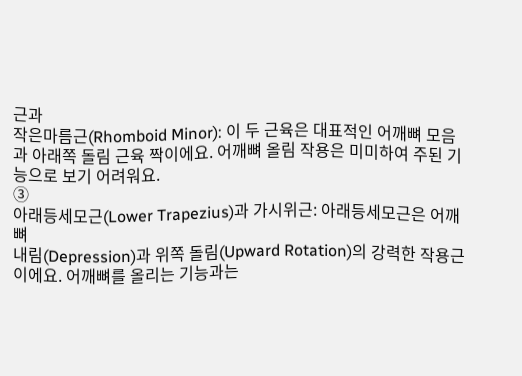근과
작은마름근(Rhomboid Minor): 이 두 근육은 대표적인 어깨뼈 모음과 아래쪽 돌림 근육 짝이에요. 어깨뼈 올림 작용은 미미하여 주된 기능으로 보기 어려워요.
③
아래등세모근(Lower Trapezius)과 가시위근: 아래등세모근은 어깨뼈
내림(Depression)과 위쪽 돌림(Upward Rotation)의 강력한 작용근이에요. 어깨뼈를 올리는 기능과는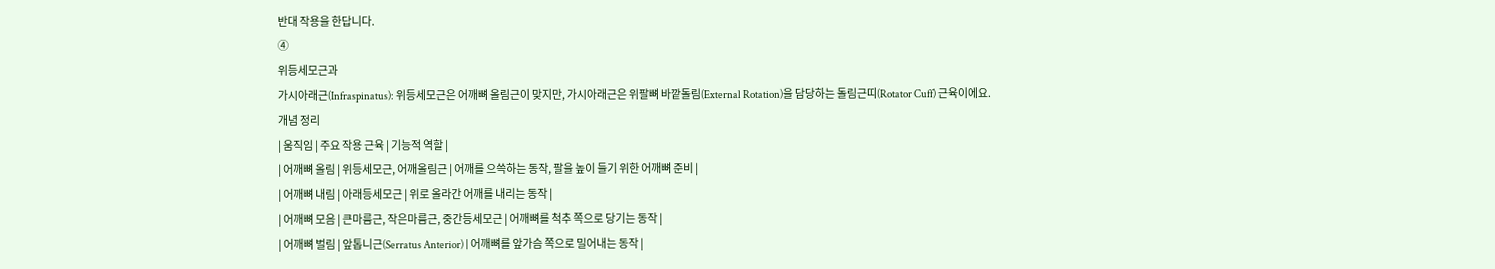반대 작용을 한답니다.
④
위등세모근과
가시아래근(Infraspinatus): 위등세모근은 어깨뼈 올림근이 맞지만, 가시아래근은 위팔뼈 바깥돌림(External Rotation)을 담당하는 돌림근띠(Rotator Cuff) 근육이에요.
개념 정리
| 움직임 | 주요 작용 근육 | 기능적 역할 |
| 어깨뼈 올림 | 위등세모근, 어깨올림근 | 어깨를 으쓱하는 동작, 팔을 높이 들기 위한 어깨뼈 준비 |
| 어깨뼈 내림 | 아래등세모근 | 위로 올라간 어깨를 내리는 동작 |
| 어깨뼈 모음 | 큰마름근, 작은마름근, 중간등세모근 | 어깨뼈를 척추 쪽으로 당기는 동작 |
| 어깨뼈 벌림 | 앞톱니근(Serratus Anterior) | 어깨뼈를 앞가슴 쪽으로 밀어내는 동작 |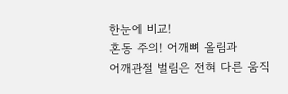한눈에 비교!
혼동 주의! 어깨뼈 올림과
어깨관절 벌림은 전혀 다른 움직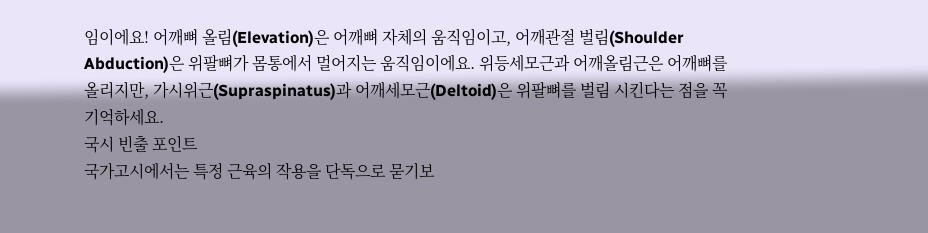임이에요! 어깨뼈 올림(Elevation)은 어깨뼈 자체의 움직임이고, 어깨관절 벌림(Shoulder Abduction)은 위팔뼈가 몸통에서 멀어지는 움직임이에요. 위등세모근과 어깨올림근은 어깨뼈를 올리지만, 가시위근(Supraspinatus)과 어깨세모근(Deltoid)은 위팔뼈를 벌림 시킨다는 점을 꼭 기억하세요.
국시 빈출 포인트
국가고시에서는 특정 근육의 작용을 단독으로 묻기보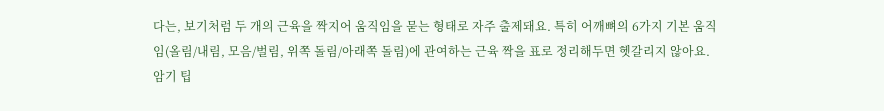다는, 보기처럼 두 개의 근육을 짝지어 움직임을 묻는 형태로 자주 출제돼요. 특히 어깨뼈의 6가지 기본 움직임(올림/내림, 모음/벌림, 위쪽 돌림/아래쪽 돌림)에 관여하는 근육 짝을 표로 정리해두면 헷갈리지 않아요.
암기 팁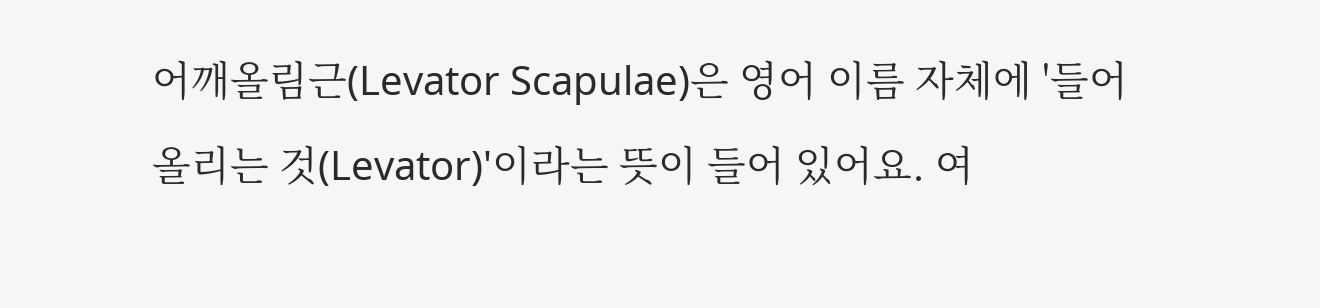어깨올림근(Levator Scapulae)은 영어 이름 자체에 '들어 올리는 것(Levator)'이라는 뜻이 들어 있어요. 여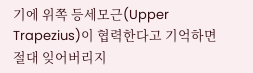기에 위쪽 등세모근(Upper Trapezius)이 협력한다고 기억하면 절대 잊어버리지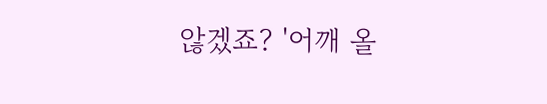않겠죠? '어깨 올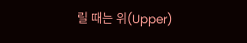릴 때는 위(Upper)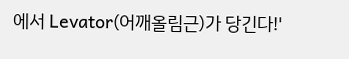에서 Levator(어깨올림근)가 당긴다!'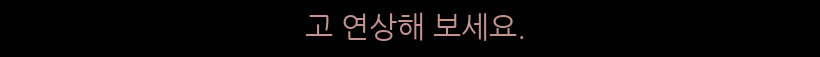고 연상해 보세요.